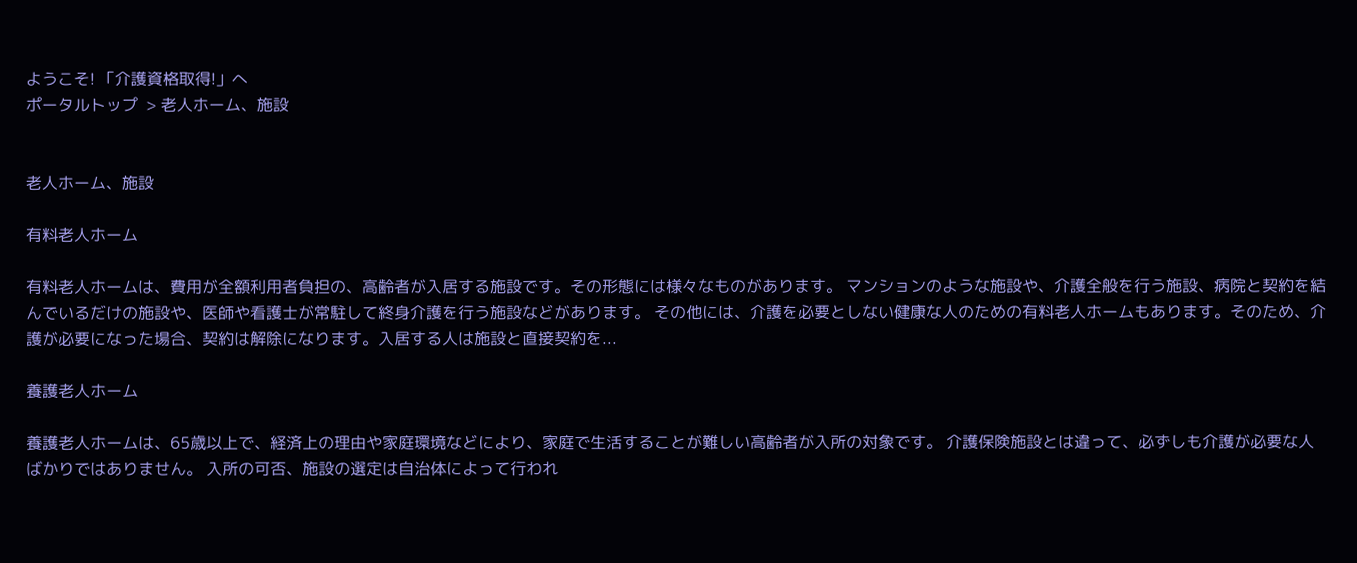ようこそ! 「介護資格取得!」へ
ポータルトップ  > 老人ホーム、施設


老人ホーム、施設

有料老人ホーム

有料老人ホームは、費用が全額利用者負担の、高齢者が入居する施設です。その形態には様々なものがあります。 マンションのような施設や、介護全般を行う施設、病院と契約を結んでいるだけの施設や、医師や看護士が常駐して終身介護を行う施設などがあります。 その他には、介護を必要としない健康な人のための有料老人ホームもあります。そのため、介護が必要になった場合、契約は解除になります。入居する人は施設と直接契約を...

養護老人ホーム

養護老人ホームは、65歳以上で、経済上の理由や家庭環境などにより、家庭で生活することが難しい高齢者が入所の対象です。 介護保険施設とは違って、必ずしも介護が必要な人ばかりではありません。 入所の可否、施設の選定は自治体によって行われ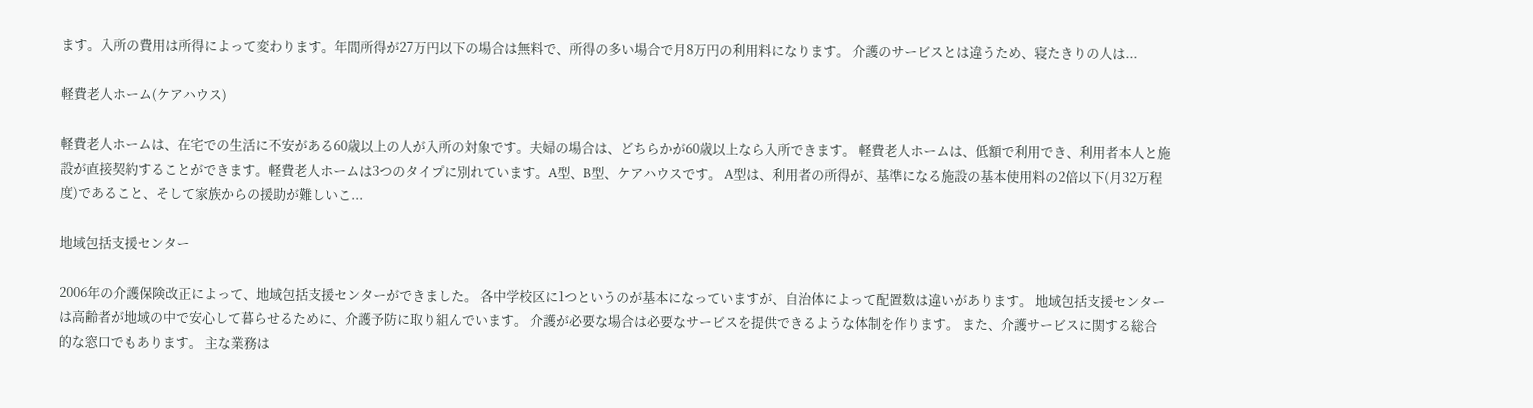ます。入所の費用は所得によって変わります。年間所得が27万円以下の場合は無料で、所得の多い場合で月8万円の利用料になります。 介護のサービスとは違うため、寝たきりの人は...

軽費老人ホーム(ケアハウス)

軽費老人ホームは、在宅での生活に不安がある60歳以上の人が入所の対象です。夫婦の場合は、どちらかが60歳以上なら入所できます。 軽費老人ホームは、低額で利用でき、利用者本人と施設が直接契約することができます。軽費老人ホームは3つのタイプに別れています。A型、B型、ケアハウスです。 A型は、利用者の所得が、基準になる施設の基本使用料の2倍以下(月32万程度)であること、そして家族からの援助が難しいこ...

地域包括支援センター

2006年の介護保険改正によって、地域包括支援センターができました。 各中学校区に1つというのが基本になっていますが、自治体によって配置数は違いがあります。 地域包括支援センターは高齢者が地域の中で安心して暮らせるために、介護予防に取り組んでいます。 介護が必要な場合は必要なサービスを提供できるような体制を作ります。 また、介護サービスに関する総合的な窓口でもあります。 主な業務は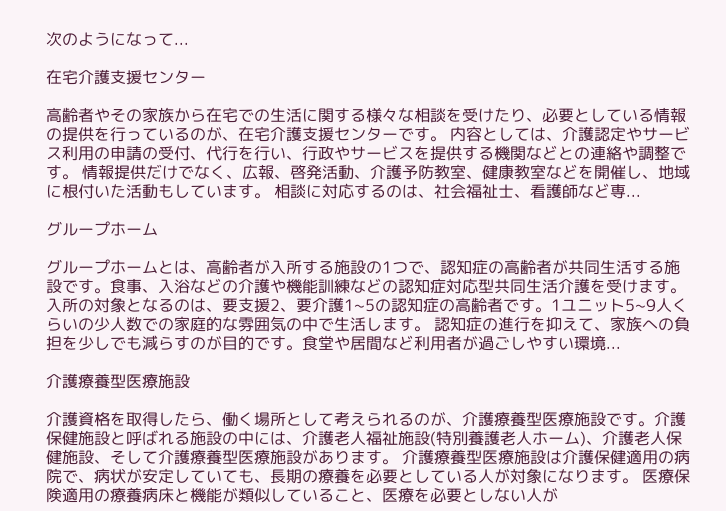次のようになって...

在宅介護支援センター

高齢者やその家族から在宅での生活に関する様々な相談を受けたり、必要としている情報の提供を行っているのが、在宅介護支援センターです。 内容としては、介護認定やサービス利用の申請の受付、代行を行い、行政やサービスを提供する機関などとの連絡や調整です。 情報提供だけでなく、広報、啓発活動、介護予防教室、健康教室などを開催し、地域に根付いた活動もしています。 相談に対応するのは、社会福祉士、看護師など専...

グループホーム

グループホームとは、高齢者が入所する施設の1つで、認知症の高齢者が共同生活する施設です。食事、入浴などの介護や機能訓練などの認知症対応型共同生活介護を受けます。 入所の対象となるのは、要支援2、要介護1~5の認知症の高齢者です。1ユニット5~9人くらいの少人数での家庭的な雰囲気の中で生活します。 認知症の進行を抑えて、家族への負担を少しでも減らすのが目的です。食堂や居間など利用者が過ごしやすい環境...

介護療養型医療施設

介護資格を取得したら、働く場所として考えられるのが、介護療養型医療施設です。介護保健施設と呼ばれる施設の中には、介護老人福祉施設(特別養護老人ホーム)、介護老人保健施設、そして介護療養型医療施設があります。 介護療養型医療施設は介護保健適用の病院で、病状が安定していても、長期の療養を必要としている人が対象になります。 医療保険適用の療養病床と機能が類似していること、医療を必要としない人が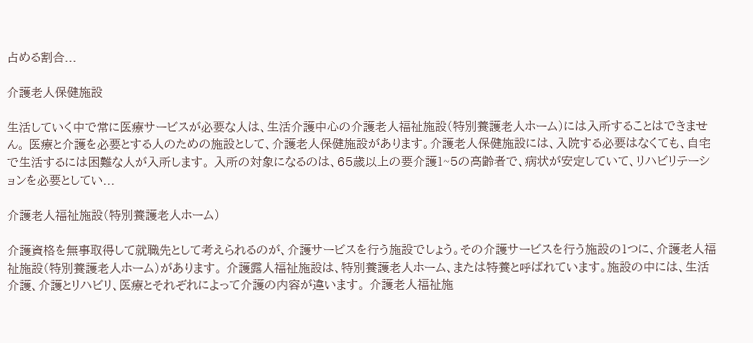占める割合...

介護老人保健施設

生活していく中で常に医療サービスが必要な人は、生活介護中心の介護老人福祉施設(特別養護老人ホーム)には入所することはできません。 医療と介護を必要とする人のための施設として、介護老人保健施設があります。介護老人保健施設には、入院する必要はなくても、自宅で生活するには困難な人が入所します。 入所の対象になるのは、65歳以上の要介護1~5の高齢者で、病状が安定していて、リハビリテーションを必要としてい...

介護老人福祉施設(特別養護老人ホーム)

介護資格を無事取得して就職先として考えられるのが、介護サービスを行う施設でしょう。その介護サービスを行う施設の1つに、介護老人福祉施設(特別養護老人ホーム)があります。 介護露人福祉施設は、特別養護老人ホーム、または特養と呼ばれています。施設の中には、生活介護、介護とリハビリ、医療とそれぞれによって介護の内容が違います。 介護老人福祉施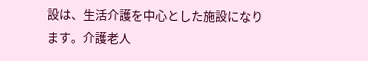設は、生活介護を中心とした施設になります。介護老人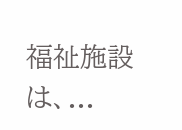福祉施設は、...